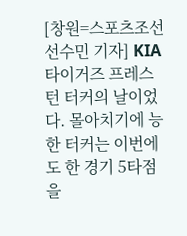[창원=스포츠조선 선수민 기자] KIA 타이거즈 프레스턴 터커의 날이었다. 몰아치기에 능한 터커는 이번에도 한 경기 5타점을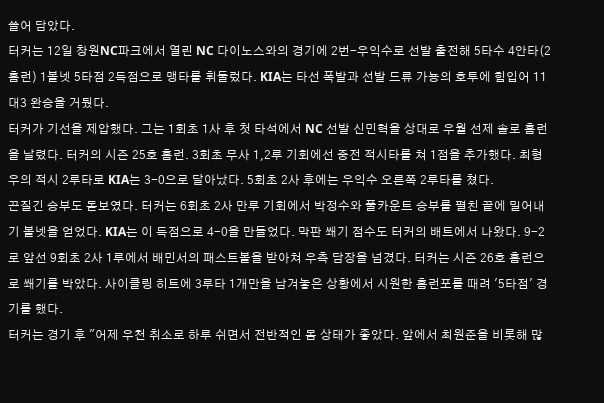쓸어 담았다.
터커는 12일 창원NC파크에서 열린 NC 다이노스와의 경기에 2번-우익수로 선발 출전해 5타수 4안타(2홈런) 1볼넷 5타점 2득점으로 맹타를 휘둘렀다. KIA는 타선 폭발과 선발 드류 가뇽의 호투에 힘입어 11대3 완승을 거뒀다.
터커가 기선을 제압했다. 그는 1회초 1사 후 첫 타석에서 NC 선발 신민혁을 상대로 우월 선제 솔로 홈런을 날렸다. 터커의 시즌 25호 홈런. 3회초 무사 1,2루 기회에선 중전 적시타를 쳐 1점을 추가했다. 최형우의 적시 2루타로 KIA는 3-0으로 달아났다. 5회초 2사 후에는 우익수 오른쪽 2루타를 쳤다.
끈질긴 승부도 돋보였다. 터커는 6회초 2사 만루 기회에서 박정수와 풀카운트 승부를 펼친 끝에 밀어내기 볼넷을 얻었다. KIA는 이 득점으로 4-0을 만들었다. 막판 쐐기 점수도 터커의 배트에서 나왔다. 9-2로 앞선 9회초 2사 1루에서 배민서의 패스트볼을 받아쳐 우측 담장을 넘겼다. 터커는 시즌 26호 홈런으로 쐐기를 박았다. 사이클링 히트에 3루타 1개만을 남겨놓은 상황에서 시원한 홈런포를 때려 '5타점' 경기를 했다.
터커는 경기 후 "어제 우천 취소로 하루 쉬면서 전반적인 몸 상태가 좋았다. 앞에서 최원준을 비롯해 많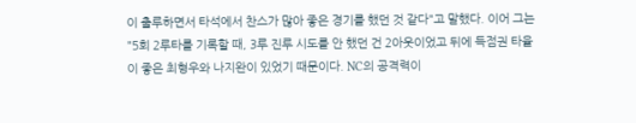이 출루하면서 타석에서 찬스가 많아 좋은 경기를 했던 것 같다"고 말했다. 이어 그는 "5회 2루타를 기록할 때, 3루 진루 시도를 안 했던 건 2아웃이었고 뒤에 득점권 타율이 좋은 최형우와 나지완이 있었기 때문이다. NC의 공격력이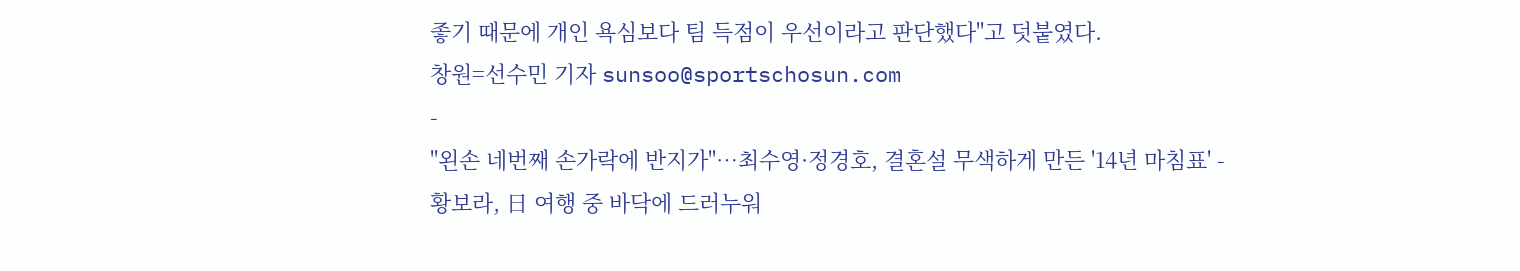좋기 때문에 개인 욕심보다 팀 득점이 우선이라고 판단했다"고 덧붙였다.
창원=선수민 기자 sunsoo@sportschosun.com
-
"왼손 네번째 손가락에 반지가"…최수영·정경호, 결혼설 무색하게 만든 '14년 마침표' -
황보라, 日 여행 중 바닥에 드러누워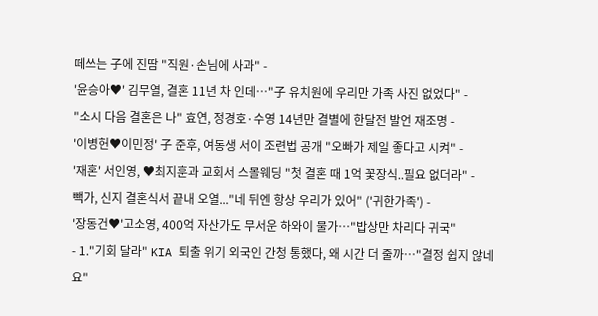떼쓰는 子에 진땀 "직원·손님에 사과" -
'윤승아♥' 김무열, 결혼 11년 차 인데…"子 유치원에 우리만 가족 사진 없었다" -
"소시 다음 결혼은 나" 효연, 정경호·수영 14년만 결별에 한달전 발언 재조명 -
'이병헌♥이민정' 子 준후, 여동생 서이 조련법 공개 "오빠가 제일 좋다고 시켜" -
'재혼' 서인영, ♥최지훈과 교회서 스몰웨딩 "첫 결혼 때 1억 꽃장식..필요 없더라" -
빽가, 신지 결혼식서 끝내 오열..."네 뒤엔 항상 우리가 있어" ('귀한가족') -
'장동건♥'고소영, 400억 자산가도 무서운 하와이 물가…"밥상만 차리다 귀국"
- 1."기회 달라" KIA 퇴출 위기 외국인 간청 통했다, 왜 시간 더 줄까…"결정 쉽지 않네요"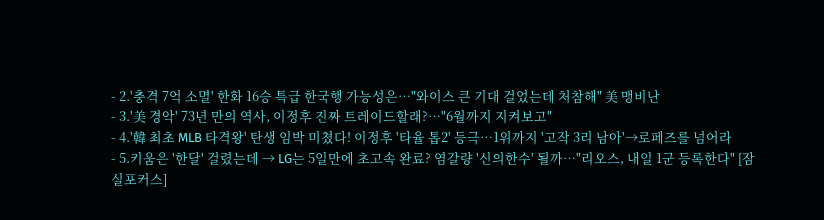- 2.'충격 7억 소멸' 한화 16승 특급 한국행 가능성은…"와이스 큰 기대 걸었는데 처참해" 美 맹비난
- 3.'美 경악' 73년 만의 역사, 이정후 진짜 트레이드할래?…"6월까지 지켜보고"
- 4.'韓 최초 MLB 타격왕' 탄생 임박 미쳤다! 이정후 '타율 톱2' 등극…1위까지 '고작 3리 남아'→로페즈를 넘어라
- 5.키움은 '한달' 걸렸는데 → LG는 5일만에 초고속 완료? 염갈량 '신의한수' 될까…"리오스, 내일 1군 등록한다" [잠실포커스]